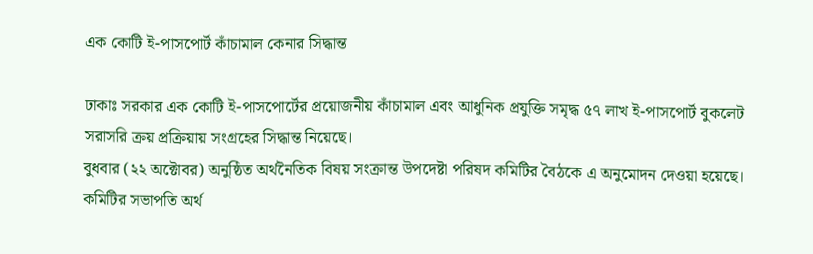এক কোটি ই-পাসপোর্ট কাঁচামাল কেনার সিদ্ধান্ত

ঢাকাঃ সরকার এক কোটি ই-পাসপোর্টের প্রয়োজনীয় কাঁচামাল এবং আধুনিক প্রযুক্তি সমৃদ্ধ ৫৭ লাখ ই-পাসপোর্ট বুকলেট সরাসরি ক্রয় প্রক্রিয়ায় সংগ্রহের সিদ্ধান্ত নিয়েছে।
বুধবার (২২ অক্টোবর) অনুষ্ঠিত অর্থনৈতিক বিষয় সংক্রান্ত উপদেষ্টা পরিষদ কমিটির বৈঠকে এ অনুমোদন দেওয়া হয়েছে। কমিটির সভাপতি অর্থ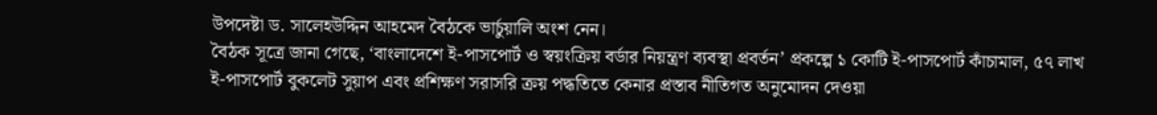উপদেষ্টা ড. সালেহউদ্দিন আহমেদ বৈঠকে ভার্চুয়ালি অংশ নেন।
বৈঠক সূত্রে জানা গেছে, ‘বাংলাদেশে ই-পাসপোর্ট ও স্বয়ংক্রিয় বর্ডার নিয়ন্ত্রণ ব্যবস্থা প্রবর্তন’ প্রকল্পে ১ কোটি ই-পাসপোর্ট কাঁচামাল, ৫৭ লাখ ই-পাসপোর্ট বুকলেট সুয়াপ এবং প্রশিক্ষণ সরাসরি ক্রয় পদ্ধতিতে কেনার প্রস্তাব নীতিগত অনুমোদন দেওয়া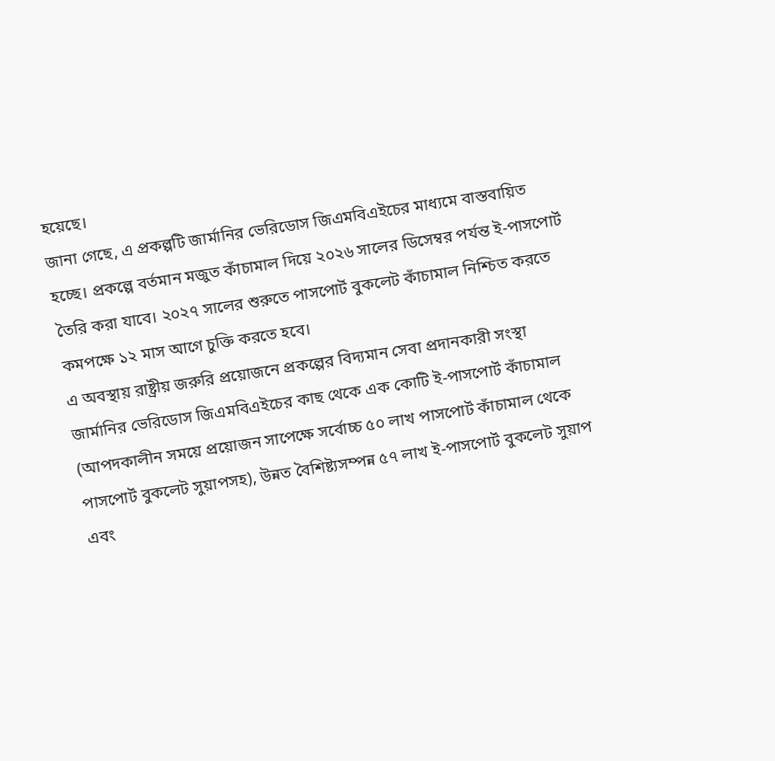হয়েছে।
জানা গেছে, এ প্রকল্পটি জার্মানির ভেরিডোস জিএমবিএইচের মাধ্যমে বাস্তবায়িত হচ্ছে। প্রকল্পে বর্তমান মজুত কাঁচামাল দিয়ে ২০২৬ সালের ডিসেম্বর পর্যন্ত ই-পাসপোর্ট তৈরি করা যাবে। ২০২৭ সালের শুরুতে পাসপোর্ট বুকলেট কাঁচামাল নিশ্চিত করতে কমপক্ষে ১২ মাস আগে চুক্তি করতে হবে।
এ অবস্থায় রাষ্ট্রীয় জরুরি প্রয়োজনে প্রকল্পের বিদ্যমান সেবা প্রদানকারী সংস্থা জার্মানির ভেরিডোস জিএমবিএইচের কাছ থেকে এক কোটি ই-পাসপোর্ট কাঁচামাল (আপদকালীন সময়ে প্রয়োজন সাপেক্ষে সর্বোচ্চ ৫০ লাখ পাসপোর্ট কাঁচামাল থেকে পাসপোর্ট বুকলেট সুয়াপসহ), উন্নত বৈশিষ্ট্যসম্পন্ন ৫৭ লাখ ই-পাসপোর্ট বুকলেট সুয়াপ এবং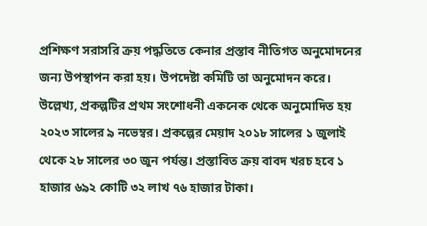প্রশিক্ষণ সরাসরি ক্রয় পদ্ধতিতে কেনার প্রস্তাব নীতিগত অনুমোদনের জন্য উপস্থাপন করা হয়। উপদেষ্টা কমিটি তা অনুমোদন করে।
উল্লেখ্য, প্রকল্পটির প্রথম সংশোধনী একনেক থেকে অনুমোদিত হয় ২০২৩ সালের ৯ নভেম্বর। প্রকল্পের মেয়াদ ২০১৮ সালের ১ জুলাই থেকে ২৮ সালের ৩০ জুন পর্যন্ত। প্রস্তাবিত ক্রয় বাবদ খরচ হবে ১ হাজার ৬৯২ কোটি ৩২ লাখ ৭৬ হাজার টাকা।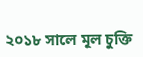২০১৮ সালে মূল চুক্তি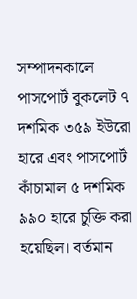সম্পাদনকালে পাসপোর্ট বুকলেট ৭ দশমিক ৩৫৯ ইউরো হারে এবং পাসপোর্ট কাঁচামাল ৫ দশমিক ৯৯০ হারে চুক্তি করা হয়েছিল। বর্তমান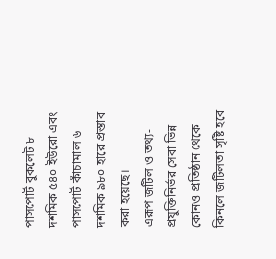পাসপোর্ট বুকলেট ৮ দশমিক ৫৪০ ইউরো এবং পাসপোর্ট কাঁচামাল ৬ দশমিক ৯৮০ হারে প্রস্তাব করা হয়েছে।
এরূপ জটিল ও তথ্য-প্রযুক্তিনির্ভর সেবা ভিন্ন কোনও প্রতিষ্ঠান থেকে কিনলে জটিলতা সৃষ্টি হবে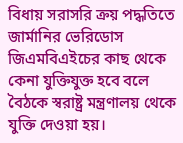বিধায় সরাসরি ক্রয় পদ্ধতিতে জার্মানির ভেরিডোস জিএমবিএইচের কাছ থেকে কেনা যুক্তিযুক্ত হবে বলে বৈঠকে স্বরাষ্ট্র মন্ত্রণালয় থেকে যুক্তি দেওয়া হয়।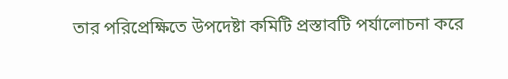তার পরিপ্রেক্ষিতে উপদেষ্টা কমিটি প্রস্তাবটি পর্যালোচনা করে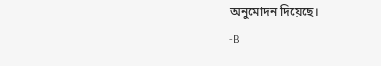অনুমোদন দিয়েছে।
-B